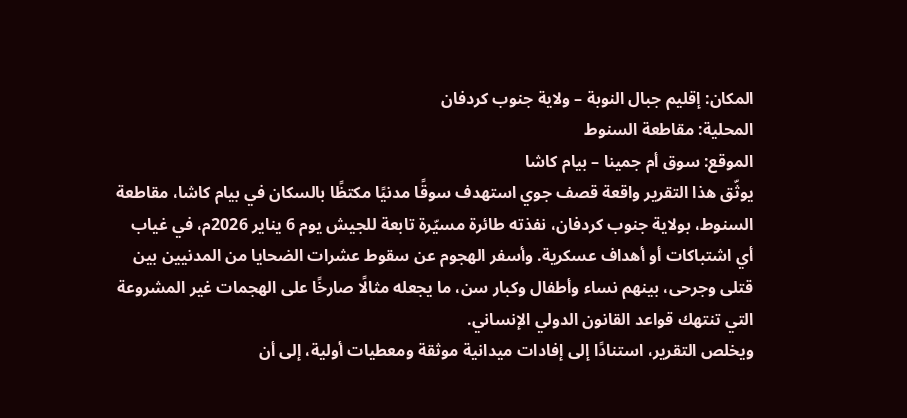المكان: إقليم جبال النوبة – ولاية جنوب كردفان
المحلية: مقاطعة السنوط
الموقع: سوق أم جمينا – بيام كاشا
يوثّق هذا التقرير واقعة قصف جوي استهدف سوقًا مدنيًا مكتظًا بالسكان في بيام كاشا، مقاطعة السنوط، بولاية جنوب كردفان، نفذته طائرة مسيّرة تابعة للجيش يوم 6 يناير 2026م، في غياب أي اشتباكات أو أهداف عسكرية. وأسفر الهجوم عن سقوط عشرات الضحايا من المدنيين بين قتلى وجرحى، بينهم نساء وأطفال وكبار سن، ما يجعله مثالًا صارخًا على الهجمات غير المشروعة التي تنتهك قواعد القانون الدولي الإنساني.
ويخلص التقرير، استنادًا إلى إفادات ميدانية موثقة ومعطيات أولية، إلى أن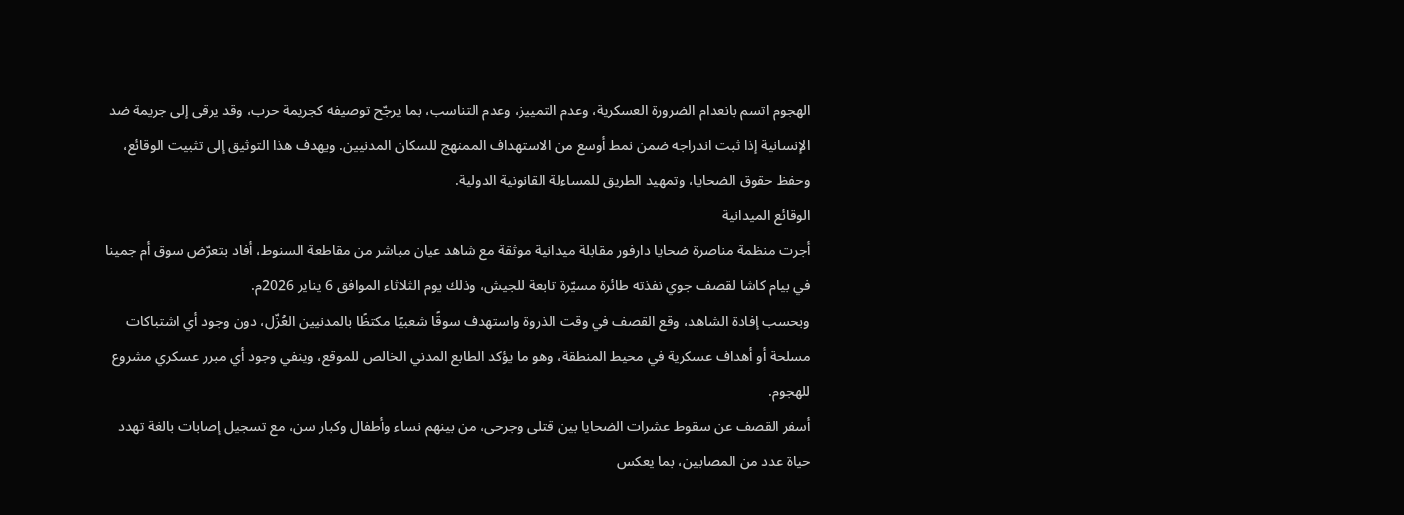الهجوم اتسم بانعدام الضرورة العسكرية، وعدم التمييز، وعدم التناسب، بما يرجّح توصيفه كجريمة حرب، وقد يرقى إلى جريمة ضد الإنسانية إذا ثبت اندراجه ضمن نمط أوسع من الاستهداف الممنهج للسكان المدنيين. ويهدف هذا التوثيق إلى تثبيت الوقائع، وحفظ حقوق الضحايا، وتمهيد الطريق للمساءلة القانونية الدولية.
الوقائع الميدانية
أجرت منظمة مناصرة ضحايا دارفور مقابلة ميدانية موثقة مع شاهد عيان مباشر من مقاطعة السنوط، أفاد بتعرّض سوق أم جمينا في بيام كاشا لقصف جوي نفذته طائرة مسيّرة تابعة للجيش، وذلك يوم الثلاثاء الموافق 6 يناير 2026م.
وبحسب إفادة الشاهد، وقع القصف في وقت الذروة واستهدف سوقًا شعبيًا مكتظًا بالمدنيين العُزّل، دون وجود أي اشتباكات مسلحة أو أهداف عسكرية في محيط المنطقة، وهو ما يؤكد الطابع المدني الخالص للموقع، وينفي وجود أي مبرر عسكري مشروع للهجوم.
أسفر القصف عن سقوط عشرات الضحايا بين قتلى وجرحى، من بينهم نساء وأطفال وكبار سن، مع تسجيل إصابات بالغة تهدد حياة عدد من المصابين، بما يعكس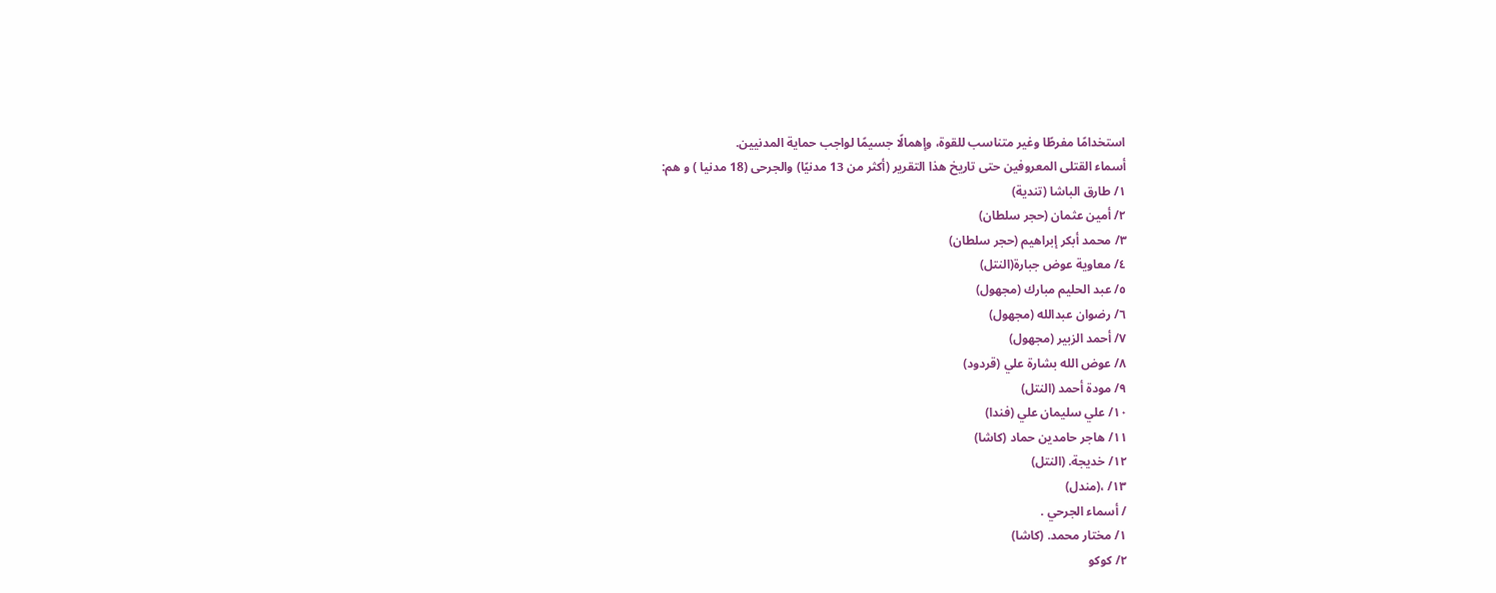استخدامًا مفرطًا وغير متناسب للقوة، وإهمالًا جسيمًا لواجب حماية المدنيين.
أسماء القتلى المعروفين حتى تاريخ هذا التقرير (أكثر من 13 مدنيًا) والجرحى (18 مدنيا ) و هم:
١/ طارق الباشا (تندية)
٢/ أمين عثمان (حجر سلطان)
٣/ محمد أبكر إبراهيم (حجر سلطان)
٤/ معاوية عوض جبارة(النتل)
٥/ عبد الحليم مبارك (مجهول)
٦/ رضوان عبدالله (مجهول)
٧/ أحمد الزبير (مجهول)
٨/ عوض الله بشارة علي (قردود)
٩/ مودة أحمد (النتل)
١٠/ علي سليمان علي (فندا)
١١/ هاجر حامدين حماد (كاشا)
١٢/ خديجة. (النتل)
١٣/ ،(مندل)
/ أسماء الجرحي .
١/ مختار محمد. (كاشا)
٢/ كوكو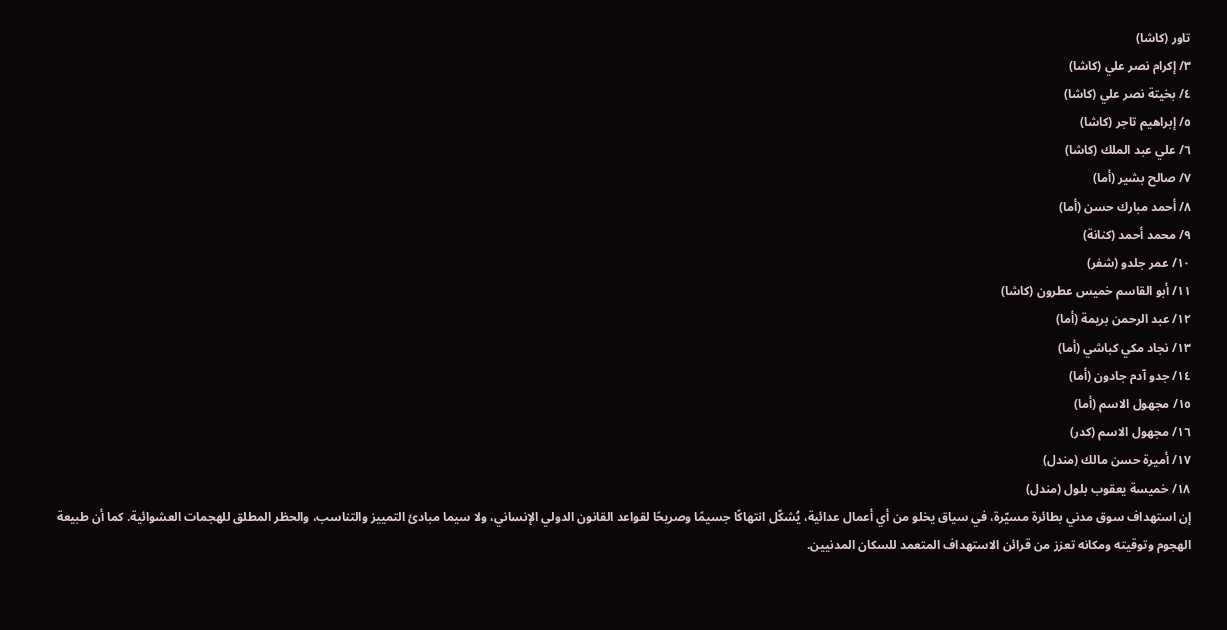تاور (كاشا)
٣/ إكرام نصر علي (كاشا)
٤/ بخيتة نصر علي (كاشا)
٥/ إبراهيم تاجر (كاشا)
٦/ علي عبد الملك (كاشا)
٧/ صالح بشير (أما)
٨/ أحمد مبارك حسن (أما)
٩/ محمد أحمد (كنانة)
١٠/ عمر جلدو (شفر)
١١/ أبو القاسم خميس عطرون (كاشا)
١٢/ عبد الرحمن بريمة (أما)
١٣/ نجاد مكي كباشي (أما)
١٤/ جدو آدم جادون (أما)
١٥/ مجهول الاسم (أما)
١٦/ مجهول الاسم (كدر)
١٧/ أميرة حسن مالك (مندل)
١٨/ خميسة يعقوب بلول (مندل)
إن استهداف سوق مدني بطائرة مسيّرة، في سياق يخلو من أي أعمال عدائية، يُشكّل انتهاكًا جسيمًا وصريحًا لقواعد القانون الدولي الإنساني، ولا سيما مبادئ التمييز والتناسب، والحظر المطلق للهجمات العشوائية. كما أن طبيعة الهجوم وتوقيته ومكانه تعزز من قرائن الاستهداف المتعمد للسكان المدنيين.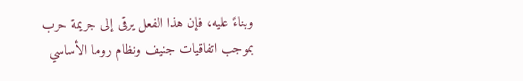وبناءً عليه، فإن هذا الفعل يرقى إلى جريمة حرب بموجب اتفاقيات جنيف ونظام روما الأساسي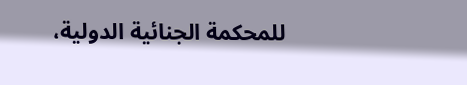للمحكمة الجنائية الدولية،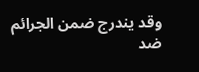وقد يندرج ضمن الجرائم ضد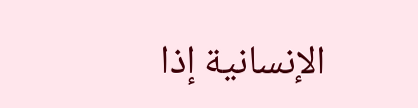الإنسانية إذا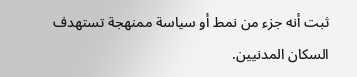ثبت أنه جزء من نمط أو سياسة ممنهجة تستهدف السكان المدنيين.